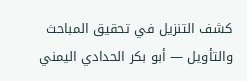كشف التنزيل في تحقيق المباحث والتأويل — أبو بكر الحدادي اليمني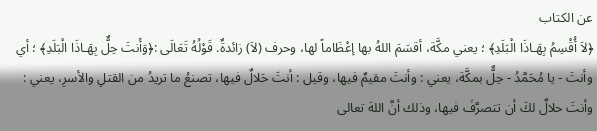عن الكتاب
﴿لاَ أُقْسِمُ بِهَـاذَا الْبَلَدِ﴾ ؛ يعني مكَّة، أقسَمَ اللهُ بها إعْظَاماً لها، وحرف (لاَ) زائدةٌ. قَوْلُهُ تَعَالَى :﴿وَأَنتَ حِلٌّ بِهَـاذَا الْبَلَدِ﴾ ؛ أي وأنتَ - يا مُحَمَّدُ - حِلٌّ بمكَّة، يعني : وأنتَ مقيمٌ فيها، وقيل : أنتَ حَلالٌ فيها، تصنعُ ما تريدُ من القتلِ والأسرِ، يعني : وأنتَ حلالٌ لكَ أن تتصرَّفَ فيها، وذلك أنَّ اللهَ تعالى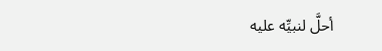أحلَّ لنبيِّه عليه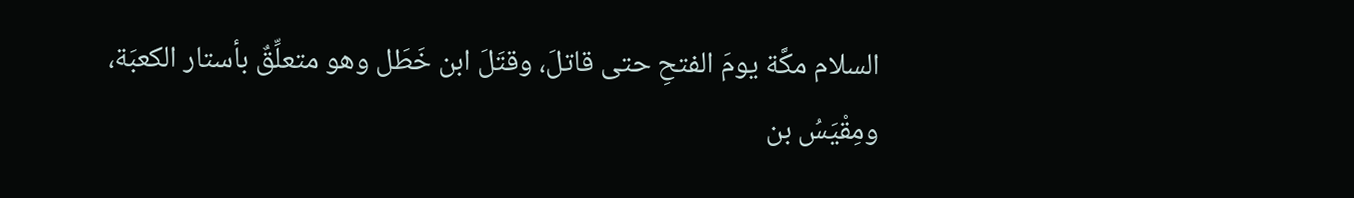السلام مكَّة يومَ الفتحِ حتى قاتلَ، وقتَلَ ابن خَطَل وهو متعلِّقٌ بأستار الكعبَة، ومِقْيَسُ بن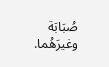صُبَابَة وغيرَهُما.